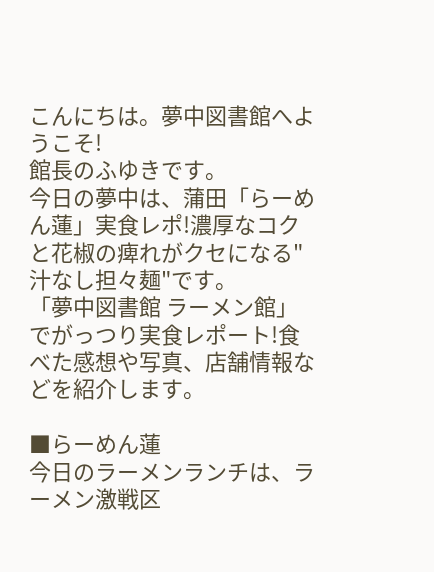こんにちは。夢中図書館へようこそ!
館長のふゆきです。
今日の夢中は、蒲田「らーめん蓮」実食レポ!濃厚なコクと花椒の痺れがクセになる"汁なし担々麺"です。
「夢中図書館 ラーメン館」でがっつり実食レポート!食べた感想や写真、店舗情報などを紹介します。

■らーめん蓮
今日のラーメンランチは、ラーメン激戦区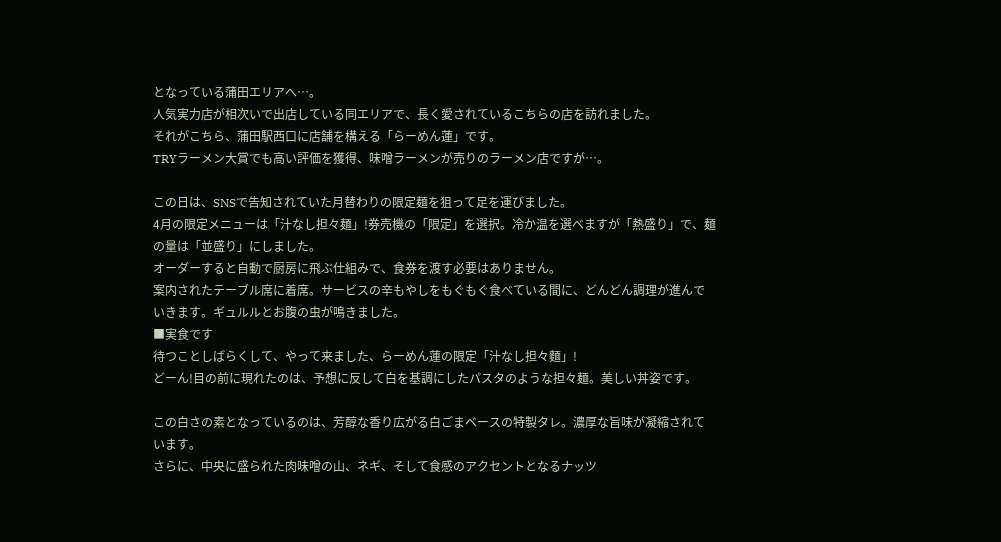となっている蒲田エリアへ…。
人気実力店が相次いで出店している同エリアで、長く愛されているこちらの店を訪れました。
それがこちら、蒲田駅西口に店舗を構える「らーめん蓮」です。
TRYラーメン大賞でも高い評価を獲得、味噌ラーメンが売りのラーメン店ですが…。

この日は、SNSで告知されていた月替わりの限定麺を狙って足を運びました。
4月の限定メニューは「汁なし担々麺」!券売機の「限定」を選択。冷か温を選べますが「熱盛り」で、麺の量は「並盛り」にしました。
オーダーすると自動で厨房に飛ぶ仕組みで、食券を渡す必要はありません。
案内されたテーブル席に着席。サービスの辛もやしをもぐもぐ食べている間に、どんどん調理が進んでいきます。ギュルルとお腹の虫が鳴きました。
■実食です
待つことしばらくして、やって来ました、らーめん蓮の限定「汁なし担々麵」!
どーん!目の前に現れたのは、予想に反して白を基調にしたパスタのような担々麺。美しい丼姿です。

この白さの素となっているのは、芳醇な香り広がる白ごまベースの特製タレ。濃厚な旨味が凝縮されています。
さらに、中央に盛られた肉味噌の山、ネギ、そして食感のアクセントとなるナッツ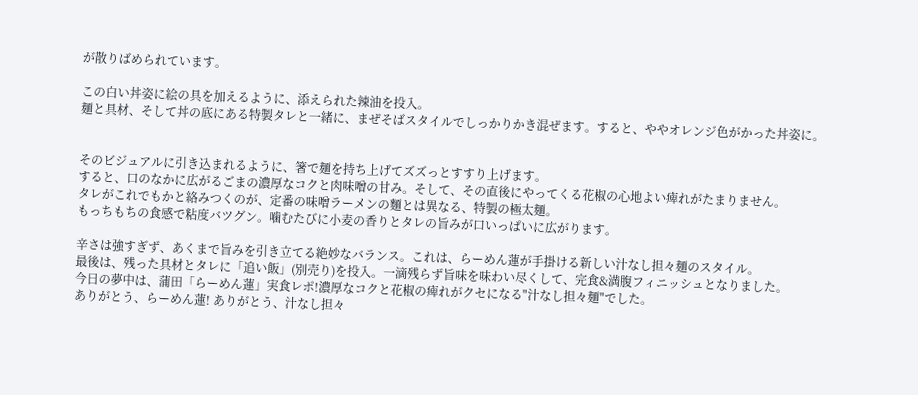が散りばめられています。

この白い丼姿に絵の具を加えるように、添えられた辣油を投入。
麺と具材、そして丼の底にある特製タレと一緒に、まぜそばスタイルでしっかりかき混ぜます。すると、ややオレンジ色がかった丼姿に。


そのビジュアルに引き込まれるように、箸で麺を持ち上げてズズっとすすり上げます。
すると、口のなかに広がるごまの濃厚なコクと肉味噌の甘み。そして、その直後にやってくる花椒の心地よい痺れがたまりません。
タレがこれでもかと絡みつくのが、定番の味噌ラーメンの麵とは異なる、特製の極太麺。
もっちもちの食感で粘度バツグン。噛むたびに小麦の香りとタレの旨みが口いっぱいに広がります。

辛さは強すぎず、あくまで旨みを引き立てる絶妙なバランス。これは、らーめん蓮が手掛ける新しい汁なし担々麺のスタイル。
最後は、残った具材とタレに「追い飯」(別売り)を投入。一滴残らず旨味を味わい尽くして、完食&満腹フィニッシュとなりました。
今日の夢中は、蒲田「らーめん蓮」実食レポ!濃厚なコクと花椒の痺れがクセになる"汁なし担々麺"でした。
ありがとう、らーめん蓮! ありがとう、汁なし担々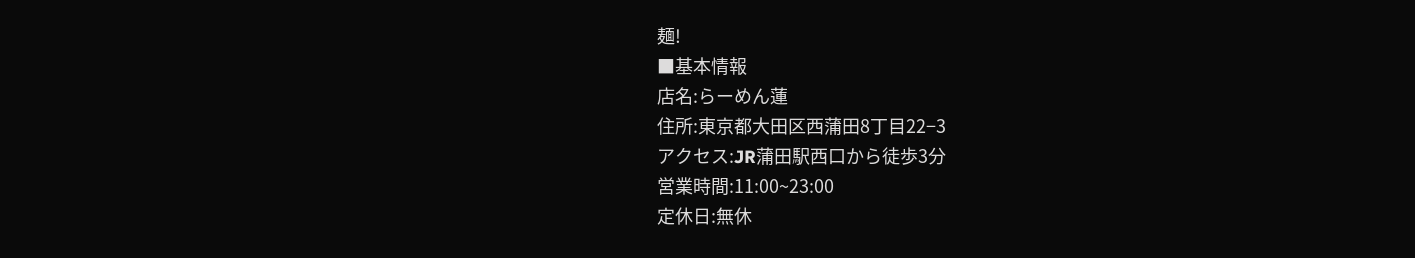麺!
■基本情報
店名:らーめん蓮
住所:東京都大田区西蒲田8丁目22−3
アクセス:JR蒲田駅西口から徒歩3分
営業時間:11:00~23:00
定休日:無休